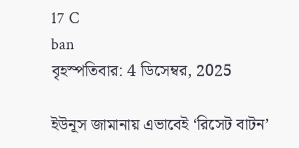17 C
ban
বৃহস্পতিবার: 4 ডিসেম্বর, 2025

ইউনূস জামানায় এভাবেই ‘রিসেট বাটন’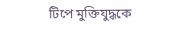টিপে মুক্তিযুদ্ধকে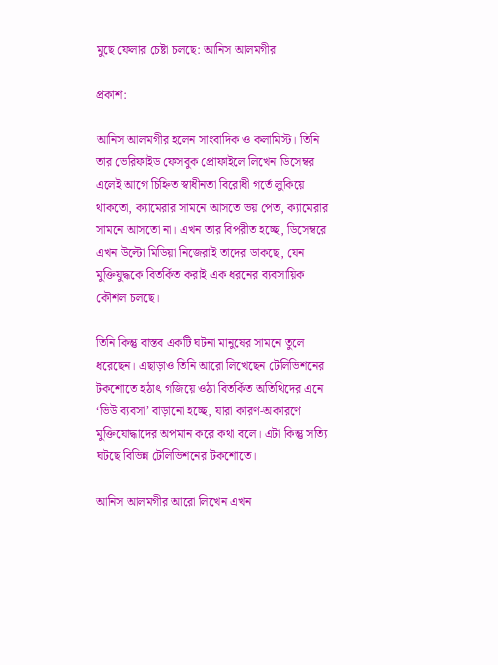মুছে ফেলার চেষ্টা চলছে: আনিস আলমগীর

প্রকাশ:

আনিস আলমগীর হলেন সাংবাদিক ও কলামিস্ট। তিনি তার ভেরিফাইড ফেসবুক প্রোফাইলে লিখেন ডিসেম্বর এলেই আগে চিহ্নিত স্বাধীনতা বিরোধী গর্তে লুকিয়ে থাকতো, ক্যামেরার সামনে আসতে ভয় পেত, ক্যামেরার সামনে আসতো না। এখন তার বিপরীত হচ্ছে, ডিসেম্বরে এখন উল্টো মিডিয়া নিজেরাই তাদের ডাকছে, যেন মুক্তিযুদ্ধকে বিতর্কিত করাই এক ধরনের ব্যবসায়িক কৌশল চলছে।

তিনি কিন্তু বাস্তব একটি ঘটনা মানুষের সামনে তুলে ধরেছেন। এছাড়াও তিনি আরো লিখেছেন টেলিভিশনের টকশোতে হঠাৎ গজিয়ে ওঠা বিতর্কিত অতিথিদের এনে ‘ভিউ ব্যবসা’ বাড়ানো হচ্ছে, যারা কারণ-অকারণে মুক্তিযোদ্ধাদের অপমান করে কথা বলে। এটা কিন্তু সত্যি ঘটছে বিভিন্ন টেলিভিশনের টকশোতে।

আনিস আলমগীর আরো লিখেন এখন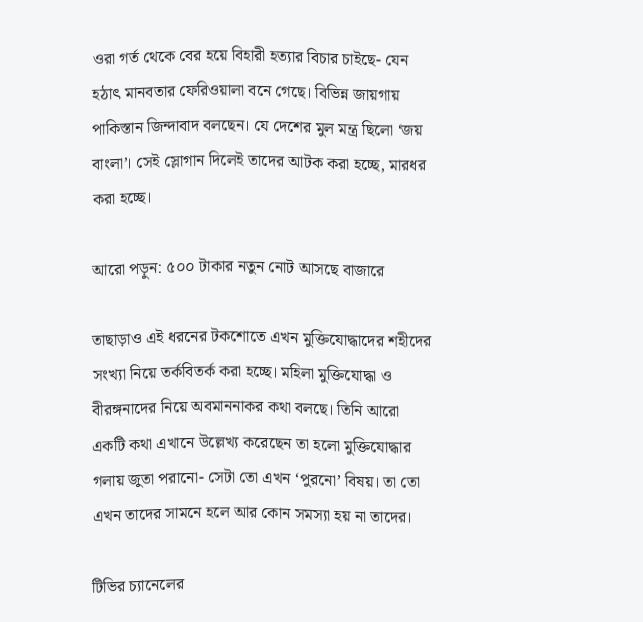ওরা গর্ত থেকে বের হয়ে বিহারী হত্যার বিচার চাইছে- যেন হঠাৎ মানবতার ফেরিওয়ালা বনে গেছে। বিভিন্ন জায়গায় পাকিস্তান জিন্দাবাদ বলছেন। যে দেশের মুল মন্ত্র ছিলো ‘জয় বাংলা’। সেই স্লোগান দিলেই তাদের আটক করা হচ্ছে, মারধর করা হচ্ছে।

আরো পড়ুন: ৫০০ টাকার নতুন নোট আসছে বাজারে

তাছাড়াও এই ধরনের টকশোতে এখন মুক্তিযোদ্ধাদের শহীদের সংখ্যা নিয়ে তর্কবিতর্ক করা হচ্ছে। মহিলা মুক্তিযোদ্ধা ও বীরঙ্গনাদের নিয়ে অবমাননাকর কথা বলছে। তিনি আরো একটি কথা এখানে উল্লেখ্য করেছেন তা হলো মুক্তিযোদ্ধার গলায় জুতা পরানো- সেটা তো এখন ‘পুরনো’ বিষয়। তা তো এখন তাদের সামনে হলে আর কোন সমস্যা হয় না তাদের।

টিভির চ্যানেলের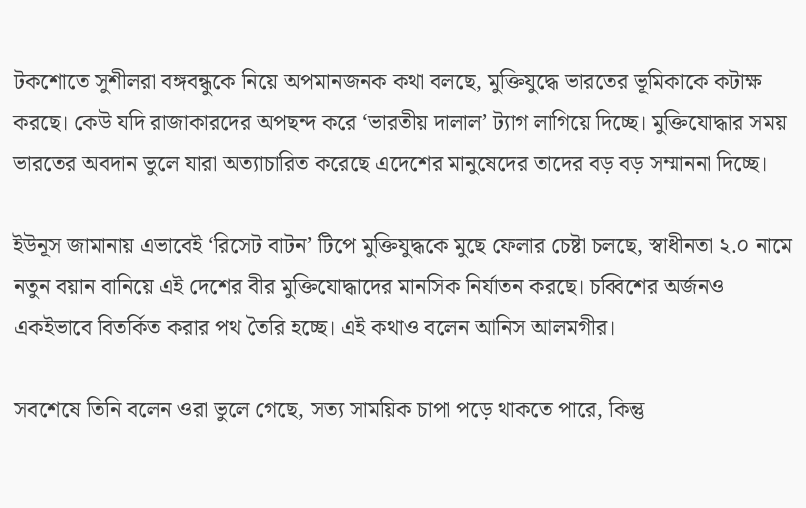টকশোতে সুশীলরা বঙ্গবন্ধুকে নিয়ে অপমানজনক কথা বলছে, মুক্তিযুদ্ধে ভারতের ভূমিকাকে কটাক্ষ করছে। কেউ যদি রাজাকারদের অপছন্দ করে ‘ভারতীয় দালাল’ ট্যাগ লাগিয়ে দিচ্ছে। মুক্তিযোদ্ধার সময় ভারতের অবদান ভুলে যারা অত্যাচারিত করেছে এদেশের মানুষেদের তাদের বড় বড় সম্মাননা দিচ্ছে।

ইউনূস জামানায় এভাবেই ‘রিসেট বাটন’ টিপে মুক্তিযুদ্ধকে মুছে ফেলার চেষ্টা চলছে, স্বাধীনতা ২.০ নামে নতুন বয়ান বানিয়ে এই দেশের বীর মুক্তিযোদ্ধাদের মানসিক নির্যাতন করছে। চব্বিশের অর্জনও একইভাবে বিতর্কিত করার পথ তৈরি হচ্ছে। এই কথাও বলেন আনিস আলমগীর।

সবশেষে তিনি বলেন ওরা ভুলে গেছে, সত্য সাময়িক চাপা পড়ে থাকতে পারে, কিন্তু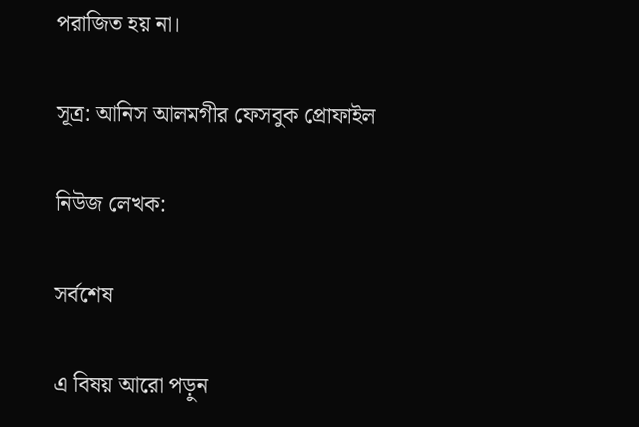পরাজিত হয় না।

সূত্র: আনিস আলমগীর ফেসবুক প্রোফাইল

নিউজ লেখক:

সর্বশেষ

এ বিষয় আরো পড়ুন